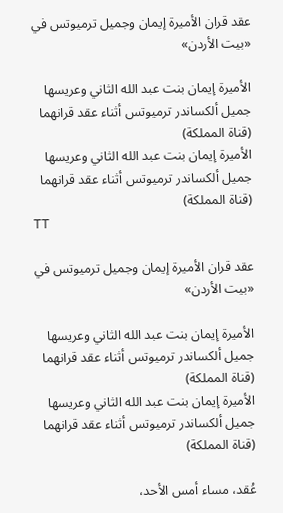عقد قران الأميرة إيمان وجميل ترميوتس في «بيت الأردن»

الأميرة إيمان بنت عبد الله الثاني وعريسها جميل ألكساندر ترميوتس أثناء عقد قرانهما (قناة المملكة)
الأميرة إيمان بنت عبد الله الثاني وعريسها جميل ألكساندر ترميوتس أثناء عقد قرانهما (قناة المملكة)
TT

عقد قران الأميرة إيمان وجميل ترميوتس في «بيت الأردن»

الأميرة إيمان بنت عبد الله الثاني وعريسها جميل ألكساندر ترميوتس أثناء عقد قرانهما (قناة المملكة)
الأميرة إيمان بنت عبد الله الثاني وعريسها جميل ألكساندر ترميوتس أثناء عقد قرانهما (قناة المملكة)

عُقد، مساء أمس الأحد،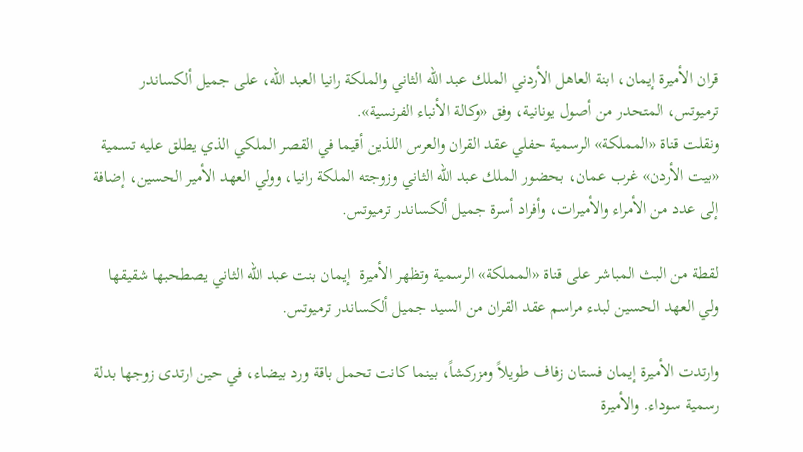قران الأميرة إيمان، ابنة العاهل الأردني الملك عبد الله الثاني والملكة رانيا العبد الله، على جميل ألكساندر ترميوتس، المتحدر من أصول يونانية، وفق «وكالة الأنباء الفرنسية».
ونقلت قناة «المملكة» الرسمية حفلي عقد القران والعرس اللذين أقيما في القصر الملكي الذي يطلق عليه تسمية «بيت الأردن» غرب عمان، بحضور الملك عبد الله الثاني وزوجته الملكة رانيا، وولي العهد الأمير الحسين، إضافة إلى عدد من الأمراء والأميرات، وأفراد أسرة جميل ألكساندر ترميوتس.

لقطة من البث المباشر على قناة «المملكة» الرسمية وتظهر الأميرة  إيمان بنت عبد الله الثاني يصطحبها شقيقها ولي العهد الحسين لبدء مراسم عقد القران من السيد جميل ألكساندر ترميوتس.

وارتدت الأميرة إيمان فستان زفاف طويلاً ومزركشاً، بينما كانت تحمل باقة ورد بيضاء، في حين ارتدى زوجها بدلة رسمية سوداء. والأميرة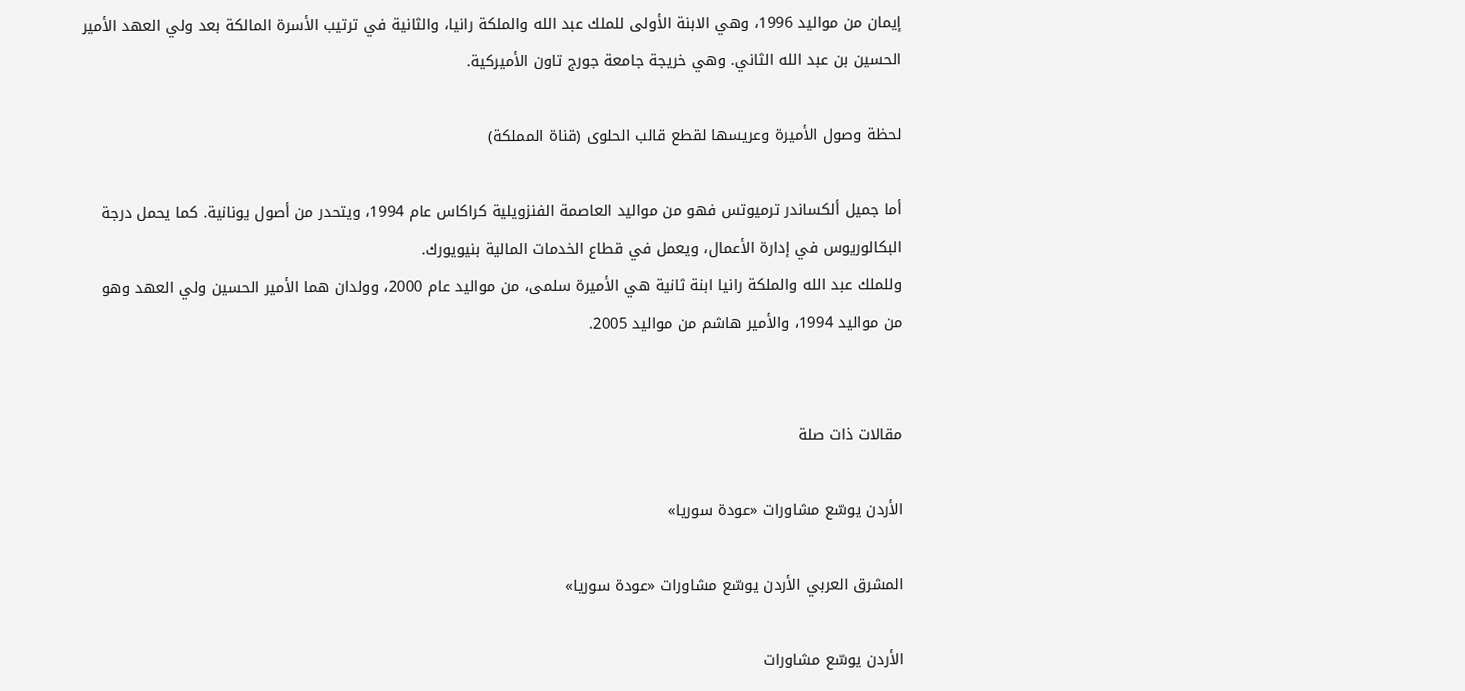إيمان من مواليد 1996، وهي الابنة الأولى للملك عبد الله والملكة رانيا، والثانية في ترتيب الأسرة المالكة بعد ولي العهد الأمير الحسين بن عبد الله الثاني. وهي خريجة جامعة جورج تاون الأميركية.

لحظة وصول الأميرة وعريسها لقطع قالب الحلوى (قناة المملكة)

أما جميل ألكساندر ترميوتس فهو من مواليد العاصمة الفنزويلية كراكاس عام 1994، ويتحدر من أصول يونانية. كما يحمل درجة البكالوريوس في إدارة الأعمال، ويعمل في قطاع الخدمات المالية بنيويورك.
وللملك عبد الله والملكة رانيا ابنة ثانية هي الأميرة سلمى، من مواليد عام 2000، وولدان هما الأمير الحسين ولي العهد وهو من مواليد 1994، والأمير هاشم من مواليد 2005.


مقالات ذات صلة

الأردن يوسّع مشاورات «عودة سوريا»

المشرق العربي الأردن يوسّع مشاورات «عودة سوريا»

الأردن يوسّع مشاورات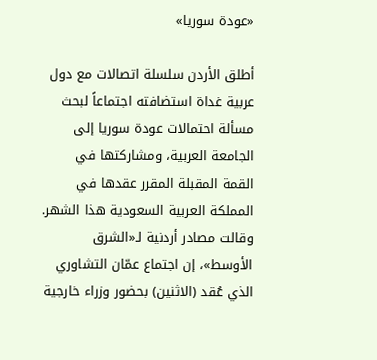«عودة سوريا»

أطلق الأردن سلسلة اتصالات مع دول عربية غداة استضافته اجتماعاً لبحث مسألة احتمالات عودة سوريا إلى الجامعة العربية، ومشاركتها في القمة المقبلة المقرر عقدها في المملكة العربية السعودية هذا الشهر. وقالت مصادر أردنية لـ«الشرق الأوسط»، إن اجتماع عمّان التشاوري الذي عُقد (الاثنين) بحضور وزراء خارجية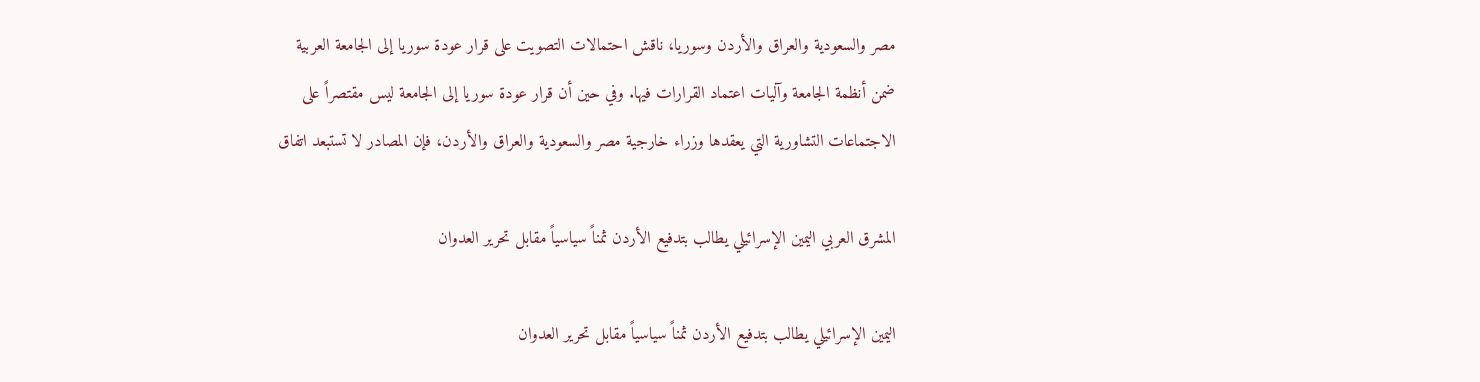مصر والسعودية والعراق والأردن وسوريا، ناقش احتمالات التصويت على قرار عودة سوريا إلى الجامعة العربية ضمن أنظمة الجامعة وآليات اعتماد القرارات فيها. وفي حين أن قرار عودة سوريا إلى الجامعة ليس مقتصراً على الاجتماعات التشاورية التي يعقدها وزراء خارجية مصر والسعودية والعراق والأردن، فإن المصادر لا تستبعد اتفاق

المشرق العربي اليمين الإسرائيلي يطالب بتدفيع الأردن ثمناً سياسياً مقابل تحرير العدوان

اليمين الإسرائيلي يطالب بتدفيع الأردن ثمناً سياسياً مقابل تحرير العدوان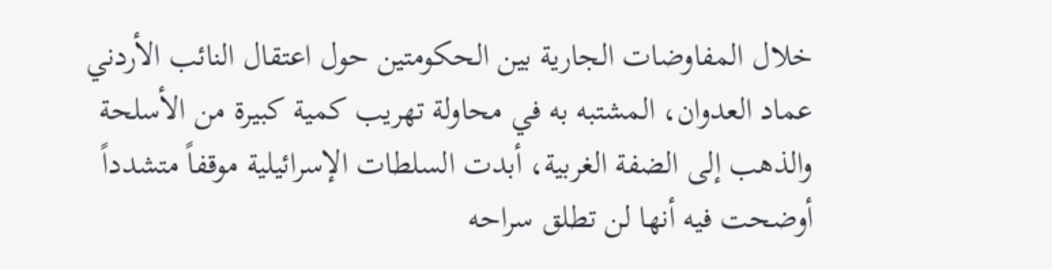خلال المفاوضات الجارية بين الحكومتين حول اعتقال النائب الأردني عماد العدوان، المشتبه به في محاولة تهريب كمية كبيرة من الأسلحة والذهب إلى الضفة الغربية، أبدت السلطات الإسرائيلية موقفاً متشدداً أوضحت فيه أنها لن تطلق سراحه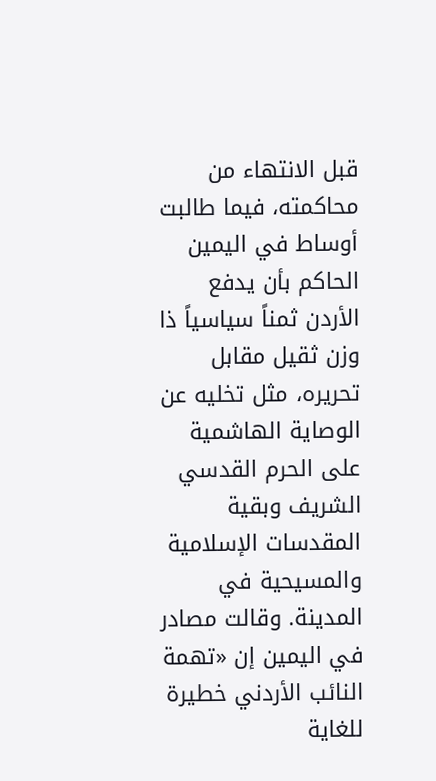قبل الانتهاء من محاكمته، فيما طالبت أوساط في اليمين الحاكم بأن يدفع الأردن ثمناً سياسياً ذا وزن ثقيل مقابل تحريره، مثل تخليه عن الوصاية الهاشمية على الحرم القدسي الشريف وبقية المقدسات الإسلامية والمسيحية في المدينة. وقالت مصادر في اليمين إن «تهمة النائب الأردني خطيرة للغاية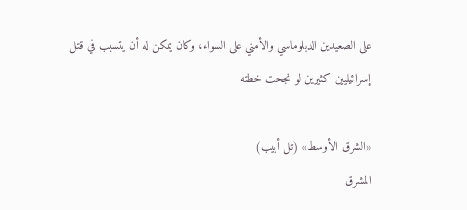على الصعيدين الدبلوماسي والأمني على السواء، وكان يمكن له أن يتسبب في قتل إسرائيليين كثيرين لو نجحت خطته

«الشرق الأوسط» (تل أبيب)
المشرق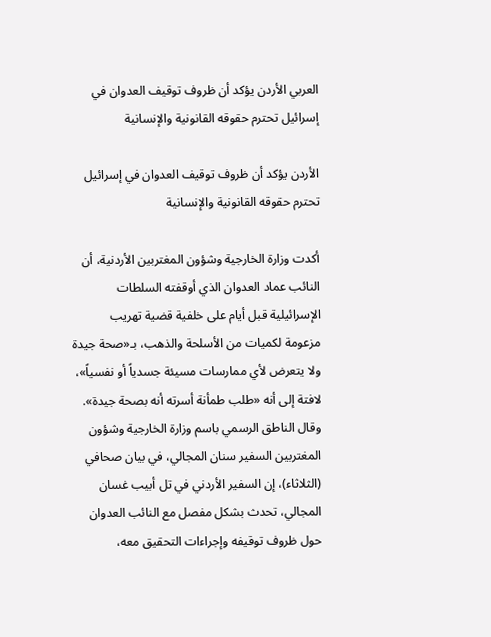العربي الأردن يؤكد أن ظروف توقيف العدوان في إسرائيل تحترم حقوقه القانونية والإنسانية

الأردن يؤكد أن ظروف توقيف العدوان في إسرائيل تحترم حقوقه القانونية والإنسانية

أكدت وزارة الخارجية وشؤون المغتربين الأردنية، أن النائب عماد العدوان الذي أوقفته السلطات الإسرائيلية قبل أيام على خلفية قضية تهريب مزعومة لكميات من الأسلحة والذهب، بـ«صحة جيدة ولا يتعرض لأي ممارسات مسيئة جسدياً أو نفسياً»، لافتة إلى أنه «طلب طمأنة أسرته أنه بصحة جيدة». وقال الناطق الرسمي باسم وزارة الخارجية وشؤون المغتربين السفير سنان المجالي، في بيان صحافي (الثلاثاء)، إن السفير الأردني في تل أبيب غسان المجالي، تحدث بشكل مفصل مع النائب العدوان حول ظروف توقيفه وإجراءات التحقيق معه،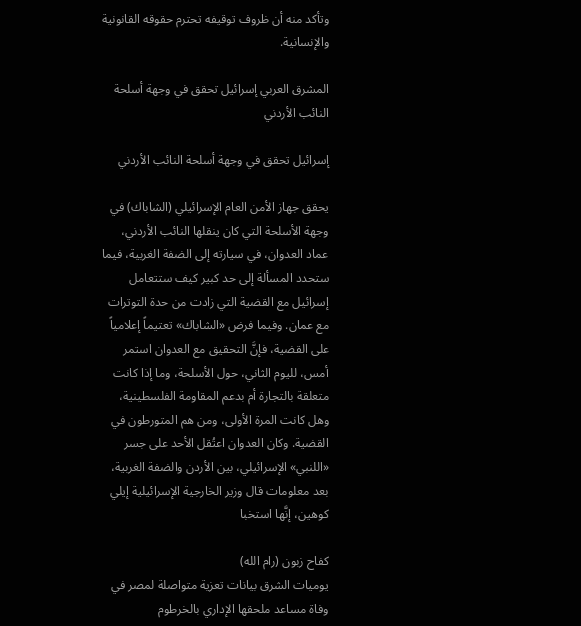وتأكد منه أن ظروف توقيفه تحترم حقوقه القانونية والإنسانية.

المشرق العربي إسرائيل تحقق في وجهة أسلحة النائب الأردني

إسرائيل تحقق في وجهة أسلحة النائب الأردني

يحقق جهاز الأمن العام الإسرائيلي (الشاباك) في وجهة الأسلحة التي كان ينقلها النائب الأردني، عماد العدوان، في سيارته إلى الضفة الغربية، فيما ستحدد المسألة إلى حد كبير كيف ستتعامل إسرائيل مع القضية التي زادت من حدة التوترات مع عمان. وفيما فرض «الشاباك» تعتيماً إعلامياً على القضية، فإنَّ التحقيق مع العدوان استمر أمس، لليوم الثاني، حول الأسلحة، وما إذا كانت متعلقة بالتجارة أم بدعم المقاومة الفلسطينية، وهل كانت المرة الأولى، ومن هم المتورطون في القضية. وكان العدوان اعتُقل الأحد على جسر «اللنبي» الإسرائيلي، بين الأردن والضفة الغربية، بعد معلومات قال وزير الخارجية الإسرائيلية إيلي كوهين، إنَّها استخبا

كفاح زبون (رام الله)
يوميات الشرق بيانات تعزية متواصلة لمصر في وفاة مساعد ملحقها الإداري بالخرطوم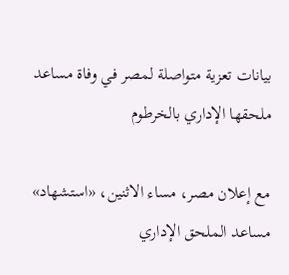بيانات تعزية متواصلة لمصر في وفاة مساعد ملحقها الإداري بالخرطوم

مع إعلان مصر، مساء الاثنين، «استشهاد» مساعد الملحق الإداري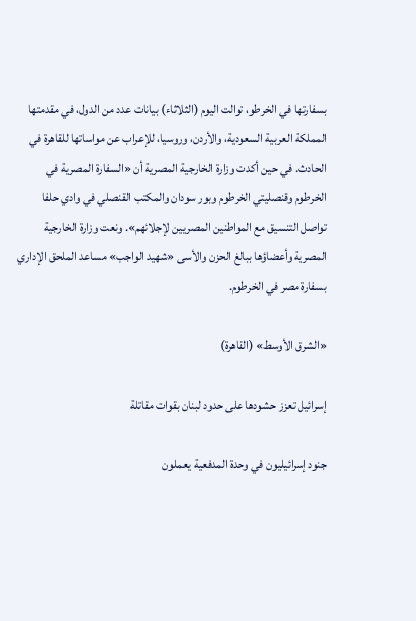بسفارتها في الخرطو، توالت اليوم (الثلاثاء) بيانات عدد من الدول، في مقدمتها المملكة العربية السعودية، والأردن، وروسيا، للإعراب عن مواساتها للقاهرة في الحادث. في حين أكدت وزارة الخارجية المصرية أن «السفارة المصرية في الخرطوم وقنصليتي الخرطوم وبور سودان والمكتب القنصلي في وادي حلفا تواصل التنسيق مع المواطنين المصريين لإجلائهم». ونعت وزارة الخارجية المصرية وأعضاؤها ببالغ الحزن والأسى «شهيد الواجب» مساعد الملحق الإداري بسفارة مصر في الخرطوم.

«الشرق الأوسط» (القاهرة)

إسرائيل تعزز حشودها على حدود لبنان بقوات مقاتلة

جنود إسرائيليون في وحدة المدفعية يعملون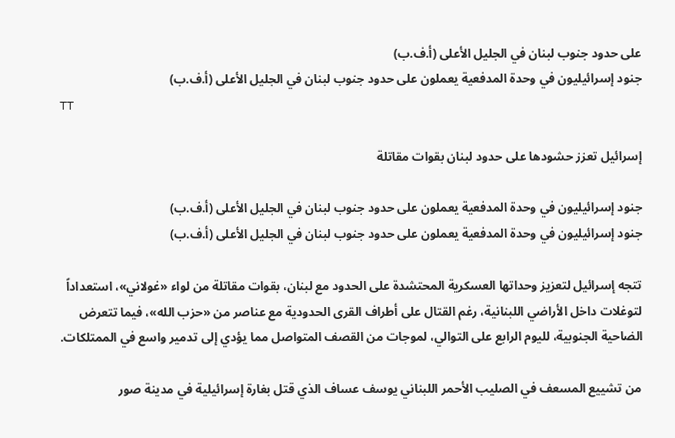على حدود جنوب لبنان في الجليل الأعلى (أ.ف.ب)
جنود إسرائيليون في وحدة المدفعية يعملون على حدود جنوب لبنان في الجليل الأعلى (أ.ف.ب)
TT

إسرائيل تعزز حشودها على حدود لبنان بقوات مقاتلة

جنود إسرائيليون في وحدة المدفعية يعملون على حدود جنوب لبنان في الجليل الأعلى (أ.ف.ب)
جنود إسرائيليون في وحدة المدفعية يعملون على حدود جنوب لبنان في الجليل الأعلى (أ.ف.ب)

تتجه إسرائيل لتعزيز وحداتها العسكرية المحتشدة على الحدود مع لبنان، بقوات مقاتلة من لواء «غولاني»، استعداداً لتوغلات داخل الأراضي اللبنانية، رغم القتال على أطراف القرى الحدودية مع عناصر من «حزب الله»، فيما تتعرض الضاحية الجنوبية، لليوم الرابع على التوالي، لموجات من القصف المتواصل مما يؤدي إلى تدمير واسع في الممتلكات.

من تشييع المسعف في الصليب الأحمر اللبناني يوسف عساف الذي قتل بغارة إسرائيلية في مدينة صور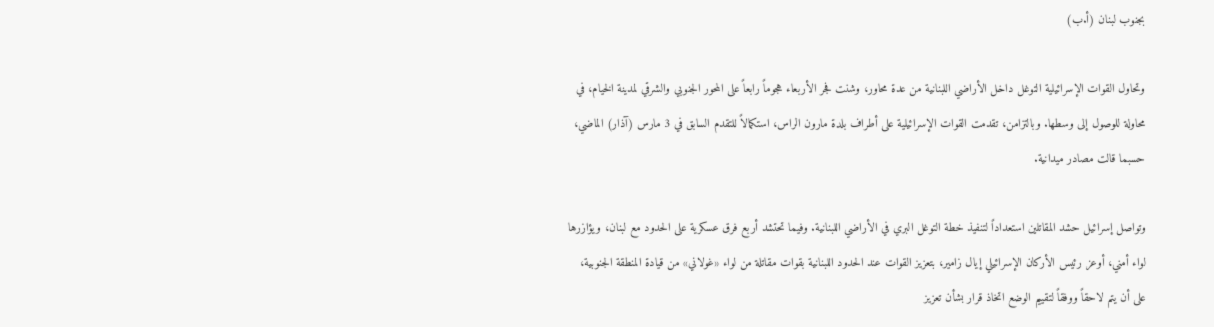بجنوب لبنان (أ.ب)

وتحاول القوات الإسرائيلية التوغل داخل الأراضي اللبنانية من عدة محاور، وشنت فجر الأربعاء هجوماً رابعاً على المحور الجنوبي والشرقي لمدينة الخيام، في محاولة للوصول إلى وسطها. وبالتزامن، تقدمت القوات الإسرائيلية على أطراف بلدة مارون الراس، استكمالاً للتقدم السابق في 3 مارس (آذار) الماضي، حسبما قالت مصادر ميدانية.

وتواصل إسرائيل حشد المقاتلين استعداداً لتنفيذ خطة التوغل البري في الأراضي اللبنانية. وفيما تحتشد أربع فرق عسكرية على الحدود مع لبنان، ويؤازرها لواء أمني، أوعز رئيس الأركان الإسرائيلي إيال زامير، بتعزيز القوات عند الحدود اللبنانية بقوات مقاتلة من لواء «غولاني» من قيادة المنطقة الجنوبية، على أن يتم لاحقاً ووفقاً لتقييم الوضع اتخاذ قرار بشأن تعزيز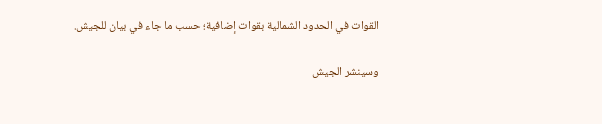القوات في الحدود الشمالية بقوات إضافية؛ حسب ما جاء في بيان للجيش.

وسينشر الجيش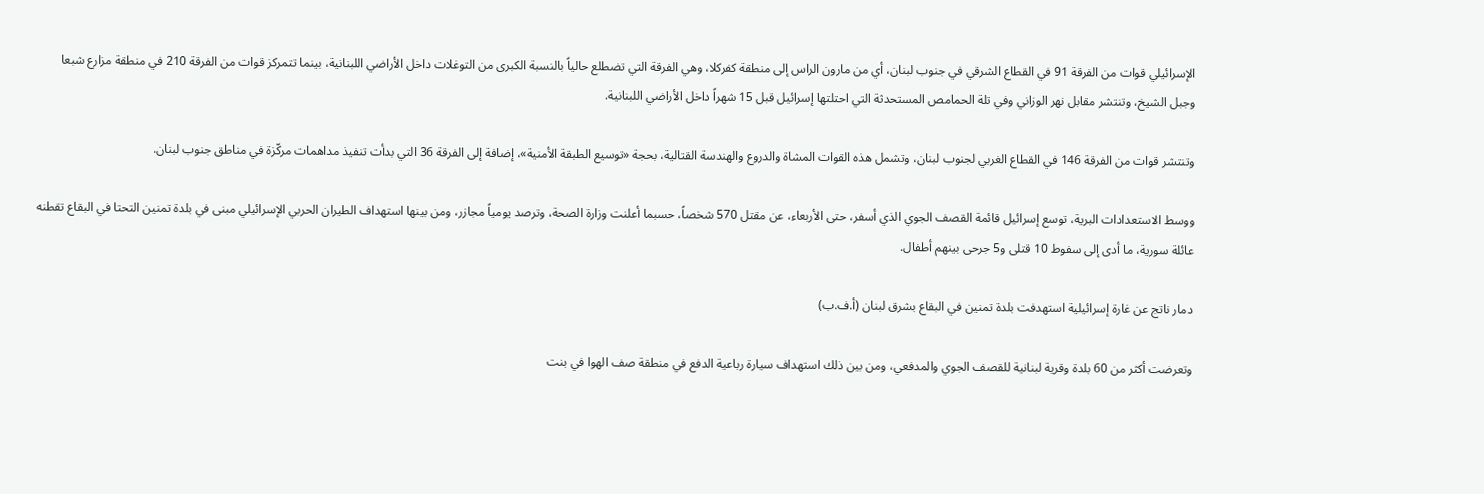الإسرائيلي قوات من الفرقة 91 في القطاع الشرقي في جنوب لبنان، أي من مارون الراس إلى منطقة كفركلا، وهي الفرقة التي تضطلع حالياً بالنسبة الكبرى من التوغلات داخل الأراضي اللبنانية، بينما تتمركز قوات من الفرقة 210 في منطقة مزارع شبعا وجبل الشيخ، وتنتشر مقابل نهر الوزاني وفي تلة الحمامص المستحدثة التي احتلتها إسرائيل قبل 15 شهراً داخل الأراضي اللبنانية.

وتنتشر قوات من الفرقة 146 في القطاع الغربي لجنوب لبنان، وتشمل هذه القوات المشاة والدروع والهندسة القتالية، بحجة «توسيع الطبقة الأمنية»، إضافة إلى الفرقة 36 التي بدأت تنفيذ مداهمات مركّزة في مناطق جنوب لبنان.

ووسط الاستعدادات البرية، توسع إسرائيل قائمة القصف الجوي الذي أسفر، حتى الأربعاء، عن مقتل 570 شخصاً، حسبما أعلنت وزارة الصحة، وترصد يومياً مجازر، ومن بينها استهداف الطيران الحربي الإسرائيلي مبنى في بلدة تمنين التحتا في البقاع تقطنه عائلة سورية، ما أدى إلى سفوط 10 قتلى و5 جرحى بينهم أطفال.

دمار ناتج عن غارة إسرائيلية استهدفت بلدة تمنين في البقاع بشرق لبنان (أ.ف.ب)

وتعرضت أكثر من 60 بلدة وقرية لبنانية للقصف الجوي والمدفعي، ومن بين ذلك استهداف سيارة رباعية الدفع في منطقة صف الهوا في بنت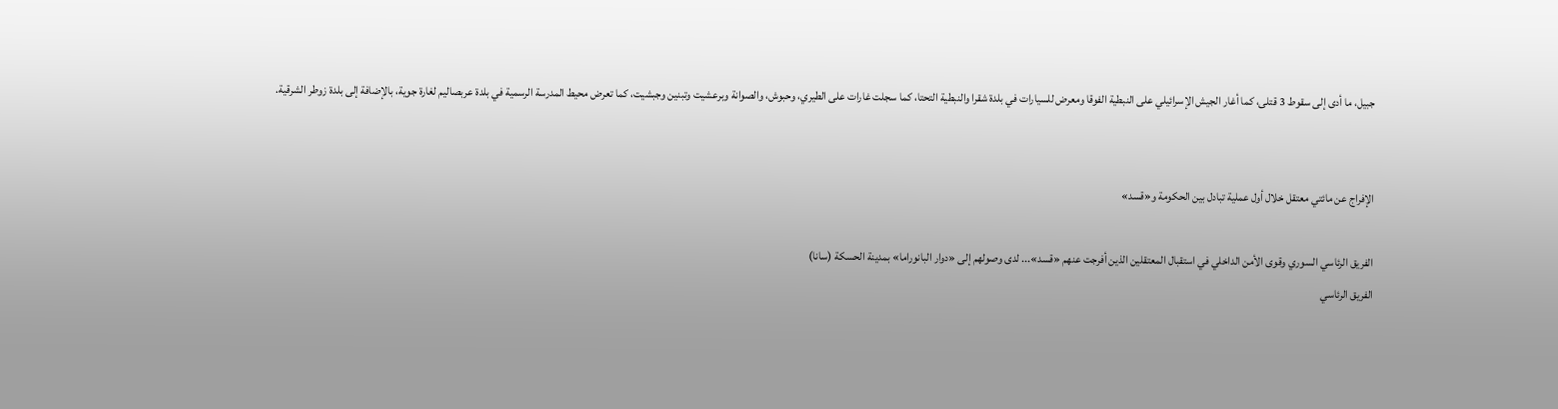جبيل، ما أدى إلى سقوط 3 قتلى، كما أغار الجيش الإسرائيلي على النبطية الفوقا ومعرض للسيارات في بلدة شقرا والنبطية التحتا، كما سجلت غارات على الطيري، وحبوش، والصوانة وبرعشيت وتبنين وجبشيت، كما تعرض محيط المدرسة الرسمية في بلدة عربصاليم لغارة جوية، بالإضافة إلى بلدة زوطر الشرقية.


الإفراج عن مائتي معتقل خلال أول عملية تبادل بين الحكومة و«قسد»

الفريق الرئاسي السوري وقوى الأمن الداخلي في استقبال المعتقلين الذين أفرجت عنهم «قسد»... لدى وصولهم إلى «دوار البانوراما» بمدينة الحسكة (سانا)
الفريق الرئاسي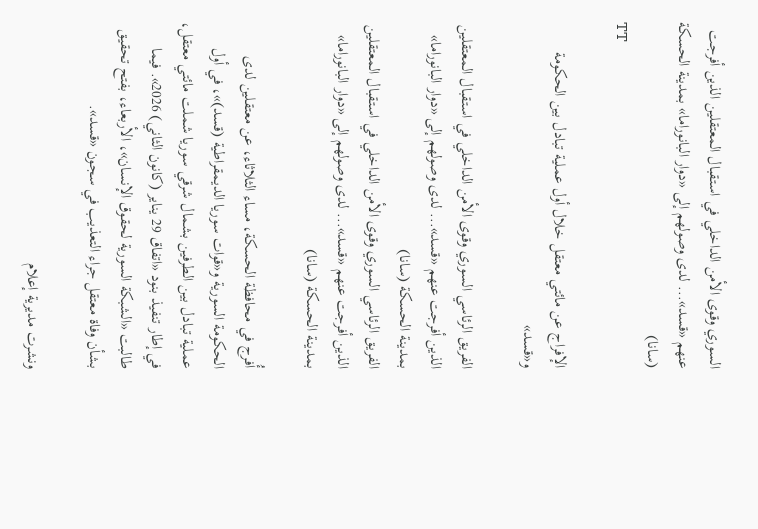السوري وقوى الأمن الداخلي في استقبال المعتقلين الذين أفرجت عنهم «قسد»... لدى وصولهم إلى «دوار البانوراما» بمدينة الحسكة (سانا)
TT

الإفراج عن مائتي معتقل خلال أول عملية تبادل بين الحكومة و«قسد»

الفريق الرئاسي السوري وقوى الأمن الداخلي في استقبال المعتقلين الذين أفرجت عنهم «قسد»... لدى وصولهم إلى «دوار البانوراما» بمدينة الحسكة (سانا)
الفريق الرئاسي السوري وقوى الأمن الداخلي في استقبال المعتقلين الذين أفرجت عنهم «قسد»... لدى وصولهم إلى «دوار البانوراما» بمدينة الحسكة (سانا)

أُفرج في محافظة الحسكة، مساء الثلاثاء، عن معتقلين لدى الحكومة السورية و«قوات سوريا الديمقراطية (قسد)»، في أول عملية تبادل بين الطرفين بشمال شرقي سوريا شملت مائتي معتقل، في إطار تنفيذ بنود «اتفاق 29 يناير (كانون الثاني) 2026». فيما طالبت «الشبكة السورية لحقوق الإنسان»، الأربعاء، بفتح تحقيق بشأن وفاة معتقل جراء التعذيب في سجون «قسد».

ونشرت مديرية إعلام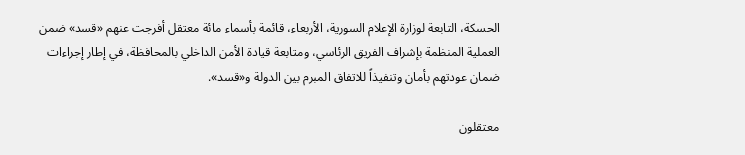الحسكة، التابعة لوزارة الإعلام السورية، الأربعاء، قائمة بأسماء مائة معتقل أفرجت عنهم «قسد» ضمن العملية المنظمة بإشراف الفريق الرئاسي، ومتابعة قيادة الأمن الداخلي بالمحافظة، في إطار إجراءات ضمان عودتهم بأمان وتنفيذاً للاتفاق المبرم بين الدولة و«قسد».

معتقلون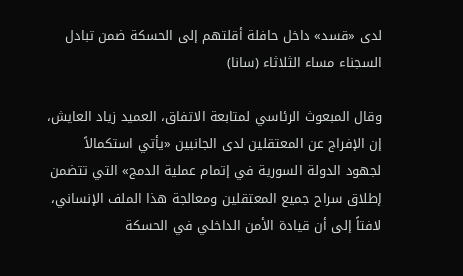لدى «قسد» داخل حافلة أقلتهم إلى الحسكة ضمن تبادل السجناء مساء الثلاثاء (سانا)

وقال المبعوث الرئاسي لمتابعة الاتفاق، العميد زياد العايش، إن الإفراج عن المعتقلين لدى الجانبين «يأتي استكمالاً لجهود الدولة السورية في إتمام عملية الدمج» التي تتضمن إطلاق سراح جميع المعتقلين ومعالجة هذا الملف الإنساني، لافتاً إلى أن قيادة الأمن الداخلي في الحسكة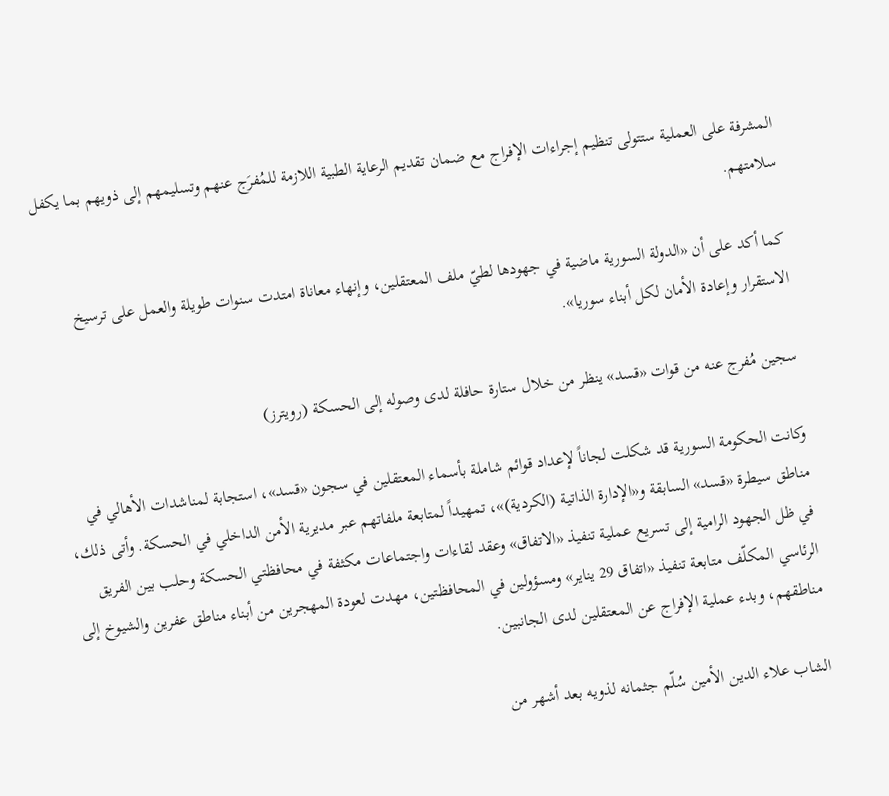المشرفة على العملية ستتولى تنظيم إجراءات الإفراج مع ضمان تقديم الرعاية الطبية اللازمة للمُفرَج عنهم وتسليمهم إلى ذويهم بما يكفل سلامتهم.

كما أكد على أن «الدولة السورية ماضية في جهودها لطيّ ملف المعتقلين، وإنهاء معاناة امتدت سنوات طويلة والعمل على ترسيخ الاستقرار وإعادة الأمان لكل أبناء سوريا».

سجين مُفرج عنه من قوات «قسد» ينظر من خلال ستارة حافلة لدى وصوله إلى الحسكة (رويترز)

وكانت الحكومة السورية قد شكلت لجاناً لإعداد قوائم شاملة بأسماء المعتقلين في سجون «قسد»، استجابة لمناشدات الأهالي في مناطق سيطرة «قسد» السابقة و«الإدارة الذاتية (الكردية)»، تمهيداً لمتابعة ملفاتهم عبر مديرية الأمن الداخلي في الحسكة. وأتى ذلك، في ظل الجهود الرامية إلى تسريع عملية تنفيذ «الاتفاق» وعقد لقاءات واجتماعات مكثفة في محافظتي الحسكة وحلب بين الفريق الرئاسي المكلّف متابعة تنفيذ «اتفاق 29 يناير» ومسؤولين في المحافظتين، مهدت لعودة المهجرين من أبناء مناطق عفرين والشيوخ إلى مناطقهم، وبدء عملية الإفراج عن المعتقلين لدى الجانبين.

الشاب علاء الدين الأمين سُلّم جثمانه لذويه بعد أشهر من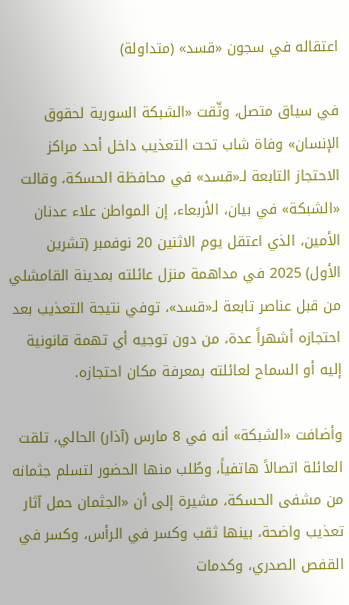اعتقاله في سجون «قسد» (متداولة)

في سياق متصل، وثّقت «الشبكة السورية لحقوق الإنسان» وفاة شاب تحت التعذيب داخل أحد مراكز الاحتجاز التابعة لـ«قسد» في محافظة الحسكة، وقالت «الشبكة» في بيان، الأربعاء، إن المواطن علاء عدنان الأمين، الذي اعتقل يوم الاثنين 20 نوفمبر (تشرين الأول) 2025 في مداهمة منزل عائلته بمدينة القامشلي من قبل عناصر تابعة لـ«قسد»، توفي نتيجة التعذيب بعد احتجازه أشهراً عدة، من دون توجيه أي تهمة قانونية إليه أو السماح لعائلته بمعرفة مكان احتجازه.

وأضافت «الشبكة» أنه في 8 مارس (آذار) الحالي، تلقت العائلة اتصالاً هاتفياً، وطُلب منها الحضور لتسلم جثمانه من مشفى الحسكة، مشيرة إلى أن «الجثمان حمل آثار تعذيب واضحة، بينها ثقب وكسر في الرأس، وكسر في القفص الصدري، وكدمات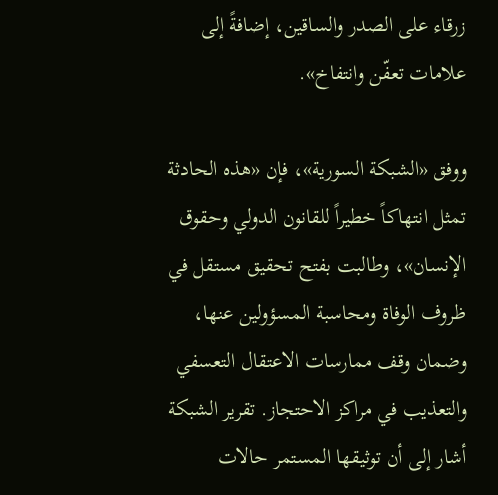زرقاء على الصدر والساقين، إضافةً إلى علامات تعفّن وانتفاخ».

ووفق «الشبكة السورية»، فإن «هذه الحادثة تمثل انتهاكاً خطيراً للقانون الدولي وحقوق الإنسان»، وطالبت بفتح تحقيق مستقل في ظروف الوفاة ومحاسبة المسؤولين عنها، وضمان وقف ممارسات الاعتقال التعسفي والتعذيب في مراكز الاحتجاز. تقرير الشبكة أشار إلى أن توثيقها المستمر حالات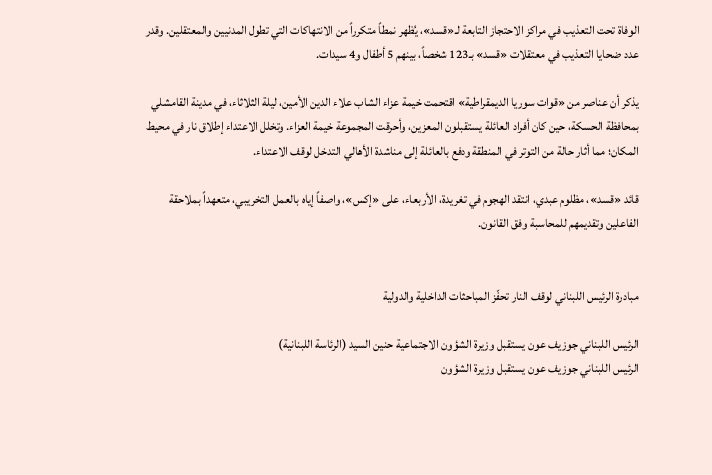الوفاة تحت التعذيب في مراكز الاحتجاز التابعة لـ«قسد»، يُظهر نمطاً متكرراً من الانتهاكات التي تطول المدنيين والمعتقلين. وقدر عدد ضحايا التعذيب في معتقلات «قسد» بـ123 شخصاً، بينهم 5 أطفال و4 سيدات.

يذكر أن عناصر من «قوات سوريا الديمقراطية» اقتحمت خيمة عزاء الشاب علاء الدين الأمين، ليلة الثلاثاء، في مدينة القامشلي بمحافظة الحسكة، حين كان أفراد العائلة يستقبلون المعزين، وأحرقت المجموعة خيمة العزاء. وتخلل الاعتداء إطلاق نار في محيط المكان؛ مما أثار حالة من التوتر في المنطقة ودفع بالعائلة إلى مناشدة الأهالي التدخل لوقف الاعتداء.

قائد «قسد»، مظلوم عبدي، انتقد الهجوم في تغريدة، الأربعاء، على «إكس»، واصفاً إياه بالعمل التخريبي، متعهداً بملاحقة الفاعلين وتقديمهم للمحاسبة وفق القانون.


مبادرة الرئيس اللبناني لوقف النار تحفّز المباحثات الداخلية والدولية

الرئيس اللبناني جوزيف عون يستقبل وزيرة الشؤون الاجتماعية حنين السيد (الرئاسة اللبنانية)
الرئيس اللبناني جوزيف عون يستقبل وزيرة الشؤون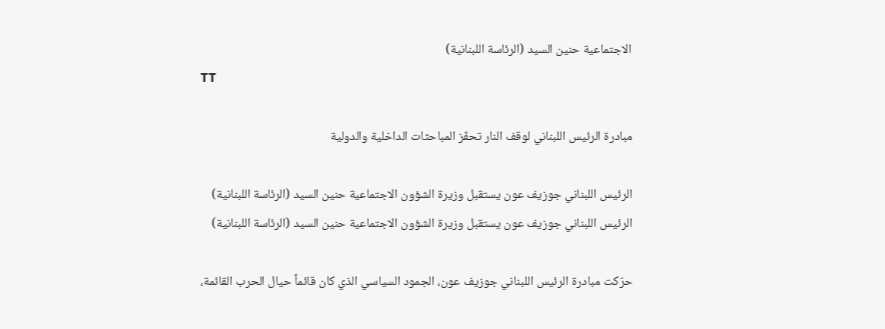الاجتماعية حنين السيد (الرئاسة اللبنانية)
TT

مبادرة الرئيس اللبناني لوقف النار تحفّز المباحثات الداخلية والدولية

الرئيس اللبناني جوزيف عون يستقبل وزيرة الشؤون الاجتماعية حنين السيد (الرئاسة اللبنانية)
الرئيس اللبناني جوزيف عون يستقبل وزيرة الشؤون الاجتماعية حنين السيد (الرئاسة اللبنانية)

حرّكت مبادرة الرئيس اللبناني جوزيف عون، الجمود السياسي الذي كان قائماً حيال الحرب القائمة،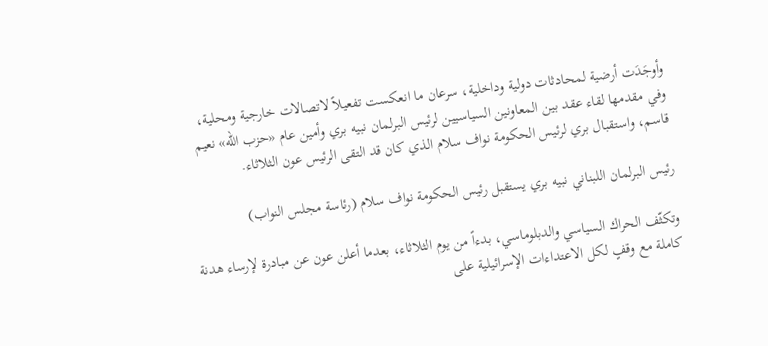وأوجَدَت أرضية لمحادثات دولية وداخلية، سرعان ما انعكست تفعيلاً لاتصالات خارجية ومحلية، وفي مقدمها لقاء عقد بين المعاونين السياسيين لرئيس البرلمان نبيه بري وأمين عام «حزب الله» نعيم قاسم، واستقبال بري لرئيس الحكومة نواف سلام الذي كان قد التقى الرئيس عون الثلاثاء.

رئيس البرلمان اللبناني نبيه بري يستقبل رئيس الحكومة نواف سلام (رئاسة مجلس النواب)

وتكثّف الحراك السياسي والدبلوماسي، بدءاً من يوم الثلاثاء، بعدما أعلن عون عن مبادرة لإرساء هدنة كاملة مع وقفٍ لكل الاعتداءات الإسرائيلية على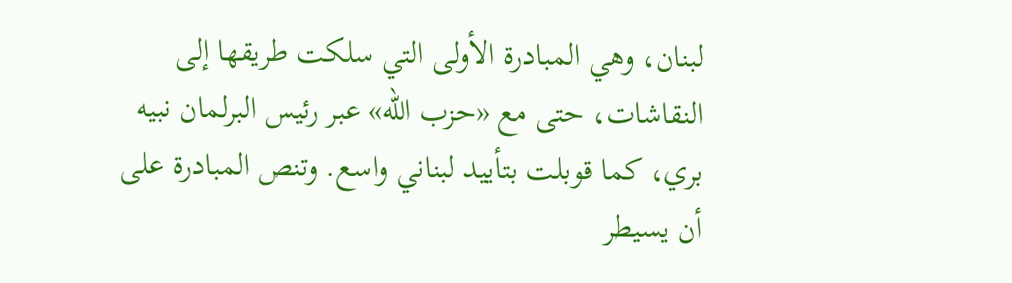لبنان، وهي المبادرة الأولى التي سلكت طريقها إلى النقاشات، حتى مع «حزب الله» عبر رئيس البرلمان نبيه بري، كما قوبلت بتأييد لبناني واسع. وتنص المبادرة على أن يسيطر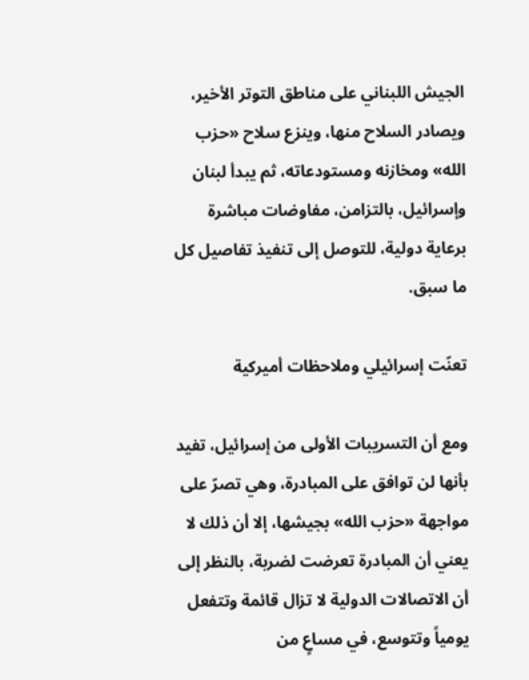الجيش اللبناني على مناطق التوتر الأخير، ويصادر السلاح منها، وينزع سلاح «حزب الله» ومخازنه ومستودعاته، ثم يبدأ لبنان وإسرائيل، بالتزامن، مفاوضات مباشرة برعاية دولية، للتوصل إلى تنفيذ تفاصيل كل ما سبق.

تعنّت إسرائيلي وملاحظات أميركية

ومع أن التسريبات الأولى من إسرائيل، تفيد بأنها لن توافق على المبادرة، وهي تصرّ على مواجهة «حزب الله» بجيشها، إلا أن ذلك لا يعني أن المبادرة تعرضت لضربة، بالنظر إلى أن الاتصالات الدولية لا تزال قائمة وتتفعل يومياً وتتوسع، في مساعٍ من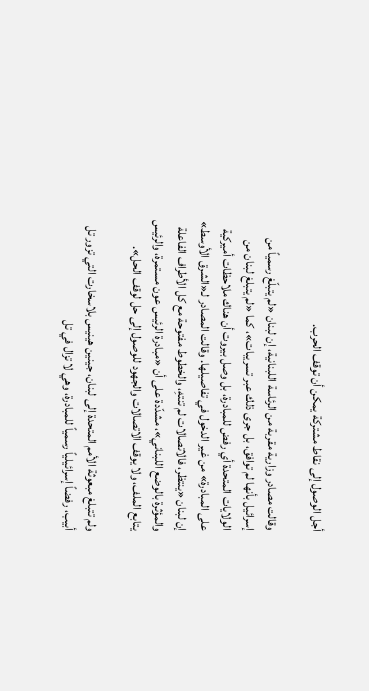أجل الوصول إلى نقاط مشتركة يمكن أن توقف الحرب.

وقالت مصادر وزارية مقربة من الرئاسة اللبنانية، إن لبنان «لم يتبلّغ رسمياً من إسرائيل بأنها لم توافق، بل جرى ذلك عبر تسريبات»، كما «لم يتبلغ لبنان من الولايات المتحدة أي رفض للمبادرة، بل وصل بيروت أن هناك ملاحظات أميركية على المبادرة» من غير الدخول في تفاصيلها. وقالت المصادر لـ«الشرق الأوسط» إن لبنان «ينتظر، فالاتصالات لم تنتهِ، والخطوط مفتوحة مع كل الأطراف الفاعلة والمؤثرة بالوضع اللبناني»، مشدّدة على أن «مبادرة الرئيس عون مستمرة، والرئيس يتابع الملف، ولا يوقف الاتصالات والجهود للوصول إلى حل لوقف الحل».

ولم تتبلغ مبعوثة الأمم المتحدة إلى لبنان، جينين هينيس بلاسخارت التي تزور تل أبيب، رفضاً إسرائيلياً رسمياً للمبادرة، وهي لا تزال في تل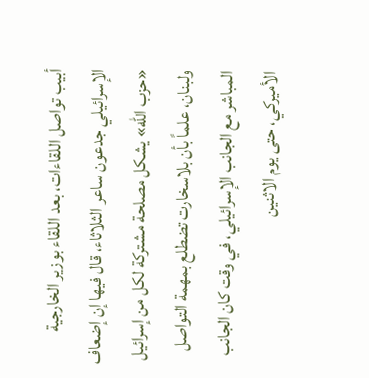أبيب تواصل اللقاءات، بعد اللقاء بوزير الخارجية الإسرائيلي جدعون ساعر الثلاثاء، قال فيها إن إضعاف «حزب الله» يشكل مصلحة مشتركة لكل من إسرائيل ولبنان، علماً بأن بلاسخارت تضطلع بمهمة التواصل المباشر مع الجانب الإسرائيلي، في وقت كان الجانب الأميركي، حتى يوم الاثنين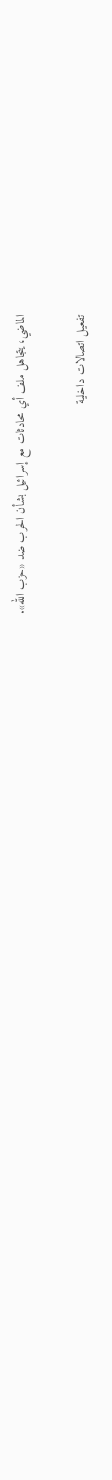الماضي، يتجاهل ملف أي محادثات مع إسرائيل بشأن الحرب ضد «حزب الله».

تفعيل اتصالات داخلية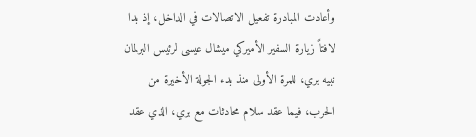وأعادت المبادرة تفعيل الاتصالات في الداخل، إذ بدا لافتاً زيارة السفير الأميركي ميشال عيسى لرئيس البرلمان نبيه بري، للمرة الأولى منذ بدء الجولة الأخيرة من الحرب، فيما عقد سلام محادثات مع بري، الذي عقد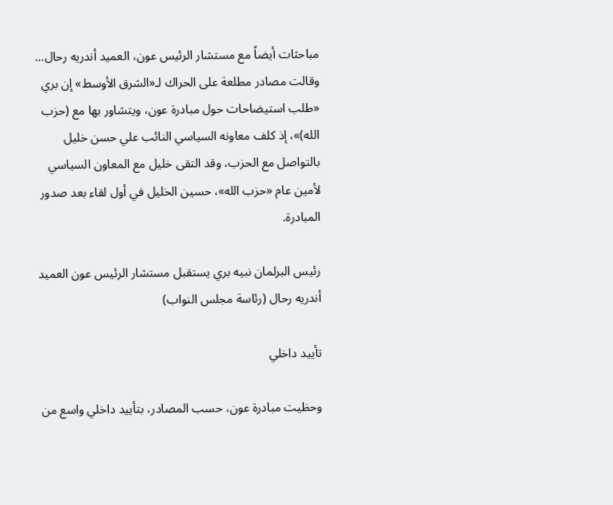مباحثات أيضاً مع مستشار الرئيس عون، العميد أندريه رحال... وقالت مصادر مطلعة على الحراك لـ«الشرق الأوسط» إن بري «طلب استيضاحات حول مبادرة عون، ويتشاور بها مع (حزب الله)»، إذ كلف معاونه السياسي النائب علي حسن خليل بالتواصل مع الحزب، وقد التقى خليل مع المعاون السياسي لأمين عام «حزب الله»، حسين الخليل في أول لقاء بعد صدور المبادرة.

رئيس البرلمان نبيه بري يستقبل مستشار الرئيس عون العميد أندريه رحال (رئاسة مجلس النواب)

تأييد داخلي

وحظيت مبادرة عون، حسب المصادر، بتأييد داخلي واسع من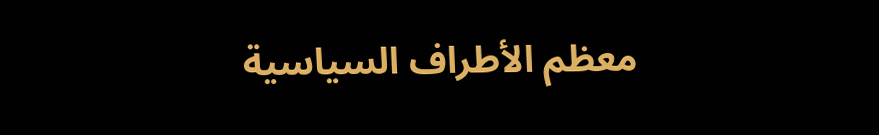معظم الأطراف السياسية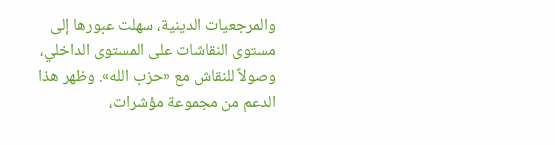والمرجعيات الدينية، سهلت عبورها إلى مستوى النقاشات على المستوى الداخلي، وصولاً للنقاش مع «حزب الله». وظهر هذا الدعم من مجموعة مؤشرات،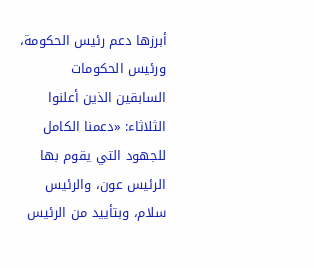أبرزها دعم رئيس الحكومة، ورئيس الحكومات السابقين الذين أعلنوا الثلاثاء: «دعمنا الكامل للجهود التي يقوم بها الرئيس عون، والرئيس سلام، وبتأييد من الرئيس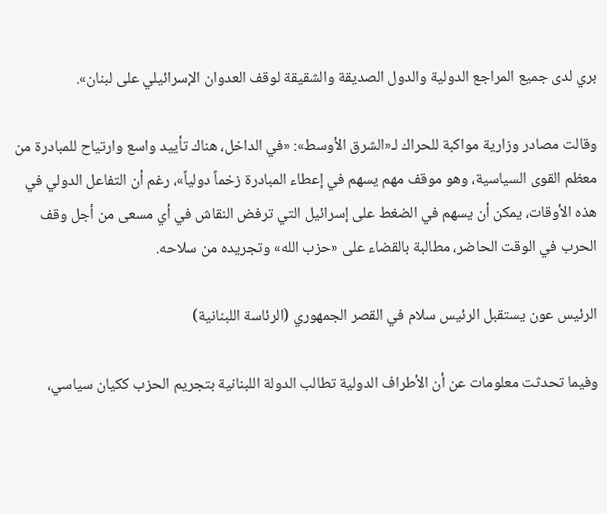بري لدى جميع المراجع الدولية والدول الصديقة والشقيقة لوقف العدوان الإسرائيلي على لبنان».

وقالت مصادر وزارية مواكبة للحراك لـ«الشرق الأوسط»: «في الداخل، هناك تأييد واسع وارتياح للمبادرة من معظم القوى السياسية، وهو موقف مهم يسهم في إعطاء المبادرة زخماً دولياً»، رغم أن التفاعل الدولي في هذه الأوقات، يمكن أن يسهم في الضغط على إسرائيل التي ترفض النقاش في أي مسعى من أجل وقف الحرب في الوقت الحاضر، مطالبة بالقضاء على «حزب الله» وتجريده من سلاحه.

الرئيس عون يستقبل الرئيس سلام في القصر الجمهوري (الرئاسة اللبنانية)

وفيما تحدثت معلومات عن أن الأطراف الدولية تطالب الدولة اللبنانية بتجريم الحزب ككيان سياسي،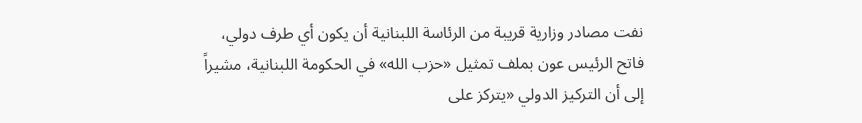نفت مصادر وزارية قريبة من الرئاسة اللبنانية أن يكون أي طرف دولي، فاتح الرئيس عون بملف تمثيل «حزب الله» في الحكومة اللبنانية، مشيراً إلى أن التركيز الدولي «يتركز على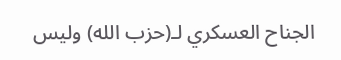الجناح العسكري لـ(حزب الله) وليس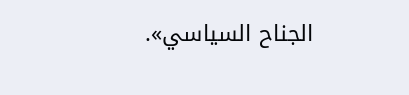الجناح السياسي».